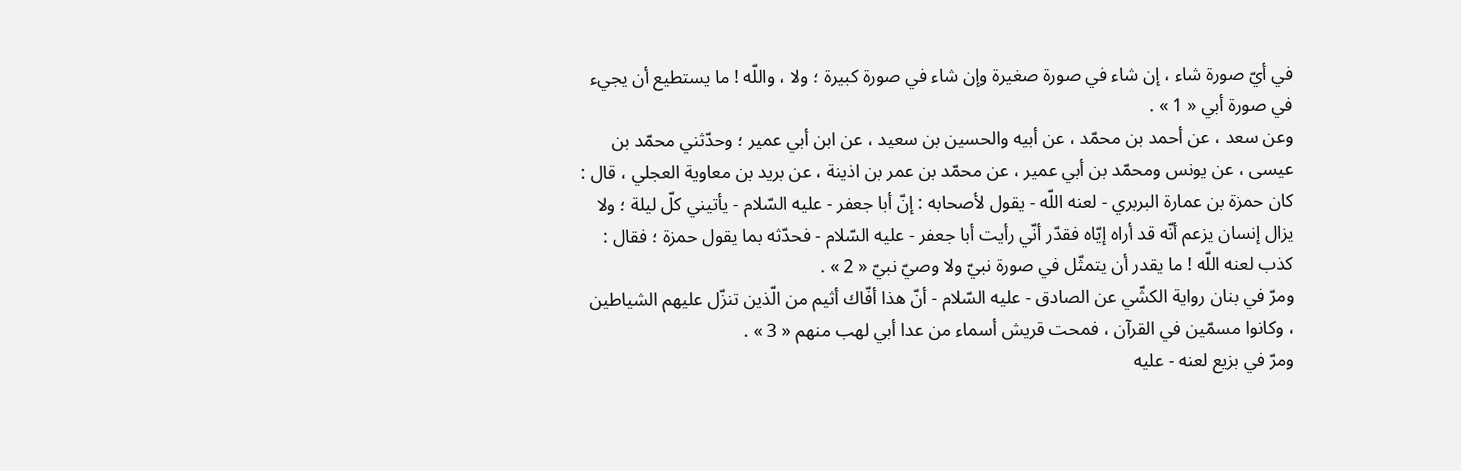في أيّ صورة شاء ، إن شاء في صورة صغيرة وإن شاء في صورة كبيرة ؛ ولا ، واللّه ! ما يستطيع أن يجيء في صورة أبي « 1 » .
وعن سعد ، عن أحمد بن محمّد ، عن أبيه والحسين بن سعيد ، عن ابن أبي عمير ؛ وحدّثني محمّد بن عيسى ، عن يونس ومحمّد بن أبي عمير ، عن محمّد بن عمر بن اذينة ، عن بريد بن معاوية العجلي ، قال : كان حمزة بن عمارة البربري - لعنه اللّه - يقول لأصحابه : إنّ أبا جعفر - عليه السّلام - يأتيني كلّ ليلة ؛ ولا يزال إنسان يزعم أنّه قد أراه إيّاه فقدّر أنّي رأيت أبا جعفر - عليه السّلام - فحدّثه بما يقول حمزة ؛ فقال : كذب لعنه اللّه ! ما يقدر أن يتمثّل في صورة نبيّ ولا وصيّ نبيّ « 2 » .
ومرّ في بنان رواية الكشّي عن الصادق - عليه السّلام - أنّ هذا أفّاك أثيم من الّذين تنزّل عليهم الشياطين ، وكانوا مسمّين في القرآن ، فمحت قريش أسماء من عدا أبي لهب منهم « 3 » .
ومرّ في بزيع لعنه - عليه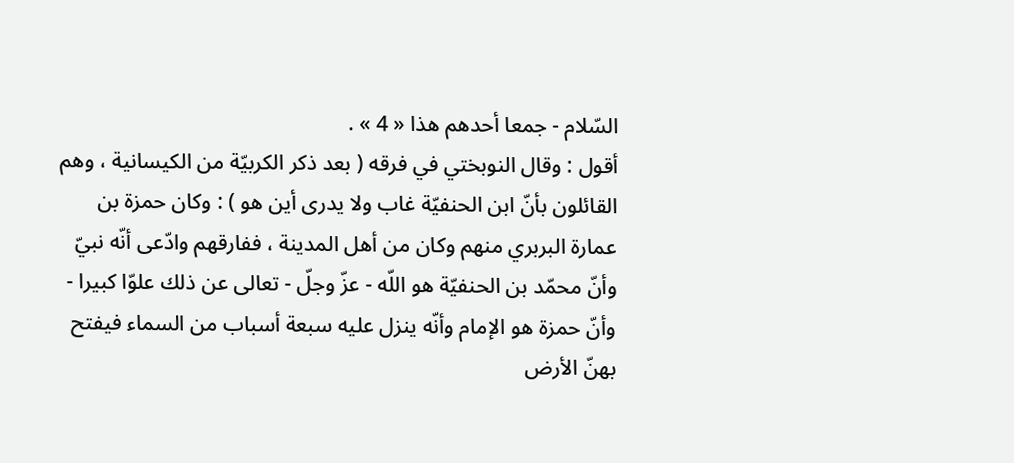السّلام - جمعا أحدهم هذا « 4 » .
أقول : وقال النوبختي في فرقه ( بعد ذكر الكربيّة من الكيسانية ، وهم القائلون بأنّ ابن الحنفيّة غاب ولا يدرى أين هو ) : وكان حمزة بن عمارة البربري منهم وكان من أهل المدينة ، ففارقهم وادّعى أنّه نبيّ وأنّ محمّد بن الحنفيّة هو اللّه - عزّ وجلّ - تعالى عن ذلك علوّا كبيرا - وأنّ حمزة هو الإمام وأنّه ينزل عليه سبعة أسباب من السماء فيفتح بهنّ الأرض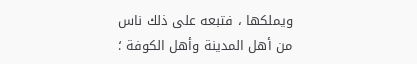ويملكها ، فتبعه على ذلك ناس من أهل المدينة وأهل الكوفة ؛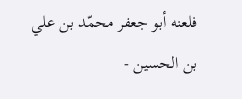فلعنه أبو جعفر محمّد بن علي بن الحسين -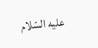عليه السّلام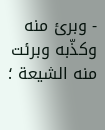- وبرئ منه وكذّبه وبرئت منه الشيعة ؛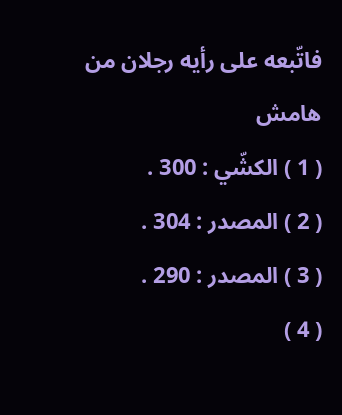فاتّبعه على رأيه رجلان من
هامش
( 1 ) الكشّي : 300 .
( 2 ) المصدر : 304 .
( 3 ) المصدر : 290 .
( 4 )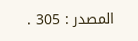المصدر : 305 .